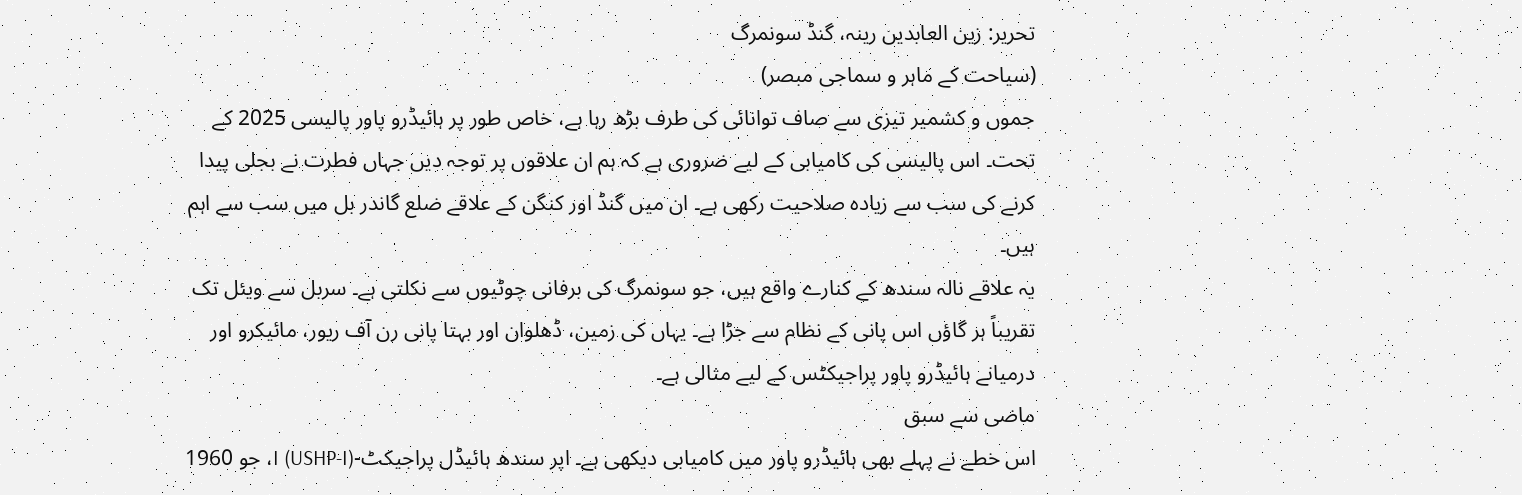تحریر: زین العابدین رینہ، گنڈ سونمرگ
(سیاحت کے ماہر و سماجی مبصر)
جموں و کشمیر تیزی سے صاف توانائی کی طرف بڑھ رہا ہے، خاص طور پر ہائیڈرو پاور پالیسی 2025 کے تحت۔ اس پالیسی کی کامیابی کے لیے ضروری ہے کہ ہم ان علاقوں پر توجہ دیں جہاں فطرت نے بجلی پیدا کرنے کی سب سے زیادہ صلاحیت رکھی ہے۔ ان میں گنڈ اور کنگن کے علاقے ضلع گاندر بل میں سب سے اہم ہیں۔
یہ علاقے نالہ سندھ کے کنارے واقع ہیں، جو سونمرگ کی برفانی چوٹیوں سے نکلتی ہے۔ سربل سے ویئل تک تقریباً ہر گاؤں اس پانی کے نظام سے جڑا ہے۔ یہاں کی زمین، ڈھلوان اور بہتا پانی رن آف ریور، مائیکرو اور درمیانے ہائیڈرو پاور پراجیکٹس کے لیے مثالی ہے۔
ماضی سے سبق
اس خطے نے پہلے بھی ہائیڈرو پاور میں کامیابی دیکھی ہے۔ اپر سندھ ہائیڈل پراجیکٹ-I (USHP-I)، جو 1960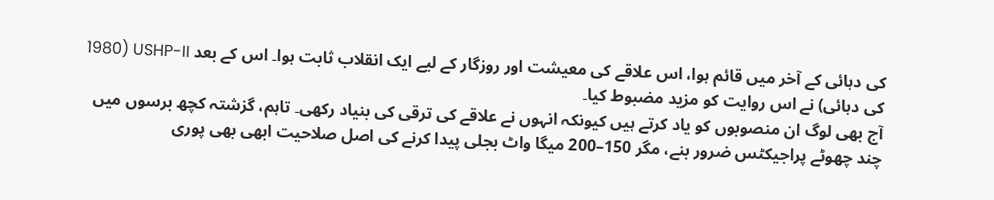کی دہائی کے آخر میں قائم ہوا، اس علاقے کی معیشت اور روزگار کے لیے ایک انقلاب ثابت ہوا۔ اس کے بعد USHP-II (1980 کی دہائی) نے اس روایت کو مزید مضبوط کیا۔
آج بھی لوگ ان منصوبوں کو یاد کرتے ہیں کیونکہ انہوں نے علاقے کی ترقی کی بنیاد رکھی۔ تاہم، گزشتہ کچھ برسوں میں چند چھوٹے پراجیکٹس ضرور بنے، مگر 150–200 میگا واٹ بجلی پیدا کرنے کی اصل صلاحیت ابھی بھی پوری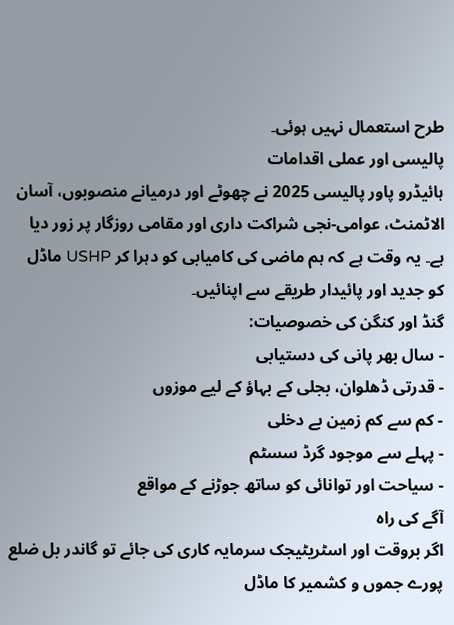طرح استعمال نہیں ہوئی۔
پالیسی اور عملی اقدامات
ہائیڈرو پاور پالیسی 2025 نے چھوٹے اور درمیانے منصوبوں، آسان الاٹمنٹ، عوامی-نجی شراکت داری اور مقامی روزگار پر زور دیا ہے۔ یہ وقت ہے کہ ہم ماضی کی کامیابی کو دہرا کر USHP ماڈل کو جدید اور پائیدار طریقے سے اپنائیں۔
گنڈ اور کنگن کی خصوصیات:
- سال بھر پانی کی دستیابی
- قدرتی ڈھلوان، بجلی کے بہاؤ کے لیے موزوں
- کم سے کم زمین بے دخلی
- پہلے سے موجود گرڈ سسٹم
- سیاحت اور توانائی کو ساتھ جوڑنے کے مواقع
آگے کی راہ
اگر بروقت اور اسٹریٹیجک سرمایہ کاری کی جائے تو گاندر بل ضلع پورے جموں و کشمیر کا ماڈل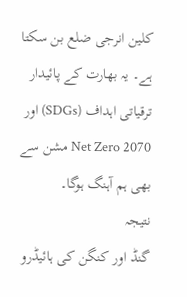کلین انرجی ضلع بن سکتا ہے۔ یہ بھارت کے پائیدار ترقیاتی اہداف (SDGs) اور Net Zero 2070 مشن سے بھی ہم آہنگ ہوگا۔
نتیجہ
گنڈ اور کنگن کی ہائیڈرو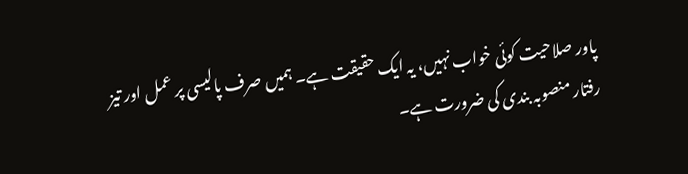پاور صلاحیت کوئی خواب نہیں، یہ ایک حقیقت ہے۔ ہمیں صرف پالیسی پر عمل اور تیز رفتار منصوبہ بندی کی ضرورت ہے۔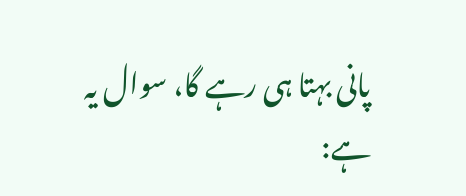پانی بہتا ہی رہے گا، سوال یہ ہے: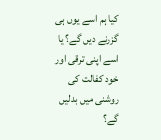کیا ہم اسے یوں ہی گزرنے دیں گے؟ یا اسے اپنی ترقی اور خود کفالت کی روشنی میں بدلیں گے؟